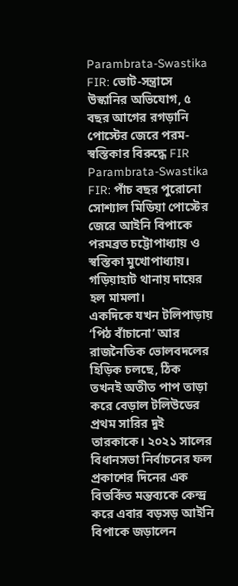Parambrata-Swastika FIR: ভোট-সন্ত্রাসে উস্কানির অভিযোগ, ৫ বছর আগের রগড়ানি পোস্টের জেরে পরম-স্বস্তিকার বিরুদ্ধে FIR
Parambrata-Swastika FIR: পাঁচ বছর পুরোনো সোশ্যাল মিডিয়া পোস্টের জেরে আইনি বিপাকে পরমব্রত চট্টোপাধ্যায় ও স্বস্তিকা মুখোপাধ্যায়। গড়িয়াহাট থানায় দায়ের হল মামলা।
একদিকে যখন টলিপাড়ায় ‘পিঠ বাঁচানো’ আর রাজনৈতিক ভোলবদলের হিড়িক চলছে, ঠিক তখনই অতীত পাপ তাড়া করে বেড়াল টলিউডের প্রথম সারির দুই তারকাকে। ২০২১ সালের বিধানসভা নির্বাচনের ফল প্রকাশের দিনের এক বিতর্কিত মন্তব্যকে কেন্দ্র করে এবার বড়সড় আইনি বিপাকে জড়ালেন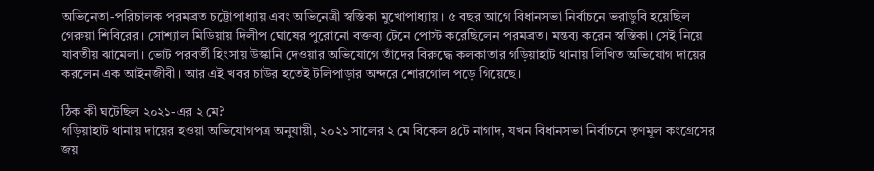অভিনেতা-পরিচালক পরমব্রত চট্টোপাধ্যায় এবং অভিনেত্রী স্বস্তিকা মুখোপাধ্যায়। ৫ বছর আগে বিধানসভা নির্বাচনে ভরাডুবি হয়েছিল গেরুয়া শিবিরের। সোশ্যাল মিডিয়ায় দিলীপ ঘোষের পুরোনো বক্তব্য টেনে পোস্ট করেছিলেন পরমব্রত। মন্তব্য করেন স্বস্তিকা। সেই নিয়ে যাবতীয় ঝামেলা। ভোট পরবর্তী হিংসায় উস্কানি দেওয়ার অভিযোগে তাঁদের বিরুদ্ধে কলকাতার গড়িয়াহাট থানায় লিখিত অভিযোগ দায়ের করলেন এক আইনজীবী। আর এই খবর চাউর হতেই টলিপাড়ার অন্দরে শোরগোল পড়ে গিয়েছে।

ঠিক কী ঘটেছিল ২০২১-এর ২ মে?
গড়িয়াহাট থানায় দায়ের হওয়া অভিযোগপত্র অনুযায়ী, ২০২১ সালের ২ মে বিকেল ৪টে নাগাদ, যখন বিধানসভা নির্বাচনে তৃণমূল কংগ্রেসের জয়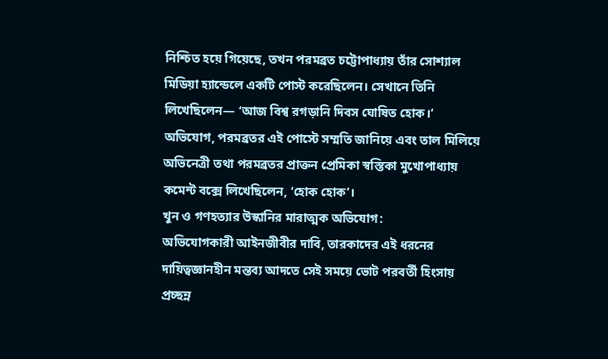নিশ্চিত হয়ে গিয়েছে, তখন পরমব্রত চট্টোপাধ্যায় তাঁর সোশ্যাল মিডিয়া হ্যান্ডেলে একটি পোস্ট করেছিলেন। সেখানে তিনি লিখেছিলেন— ‘আজ বিশ্ব রগড়ানি দিবস ঘোষিত হোক।’ অভিযোগ, পরমব্রতর এই পোস্টে সম্মতি জানিয়ে এবং তাল মিলিয়ে অভিনেত্রী তথা পরমব্রতর প্রাক্তন প্রেমিকা স্বস্তিকা মুখোপাধ্যায় কমেন্ট বক্সে লিখেছিলেন, ‘হোক হোক’।
খুন ও গণহত্যার উস্কানির মারাত্মক অভিযোগ:
অভিযোগকারী আইনজীবীর দাবি, তারকাদের এই ধরনের দায়িত্বজ্ঞানহীন মন্তব্য আদতে সেই সময়ে ভোট পরবর্তী হিংসায় প্রচ্ছন্ন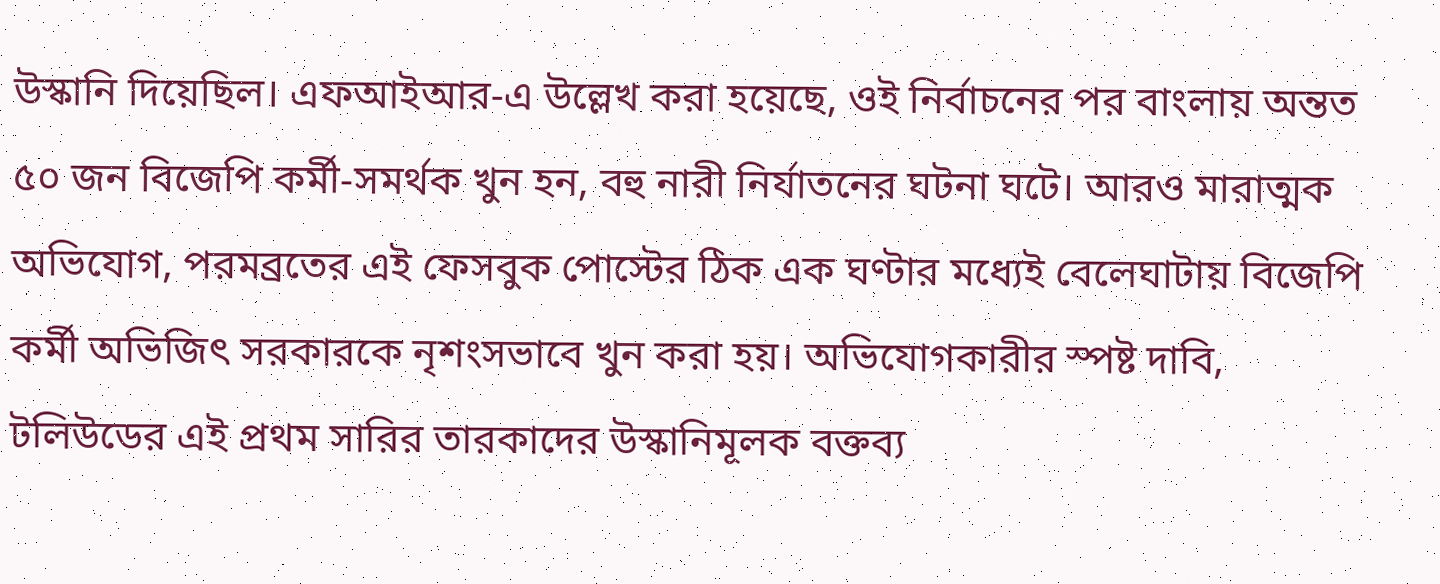উস্কানি দিয়েছিল। এফআইআর-এ উল্লেখ করা হয়েছে, ওই নির্বাচনের পর বাংলায় অন্তত ৫০ জন বিজেপি কর্মী-সমর্থক খুন হন, বহু নারী নির্যাতনের ঘটনা ঘটে। আরও মারাত্মক অভিযোগ, পরমব্রতের এই ফেসবুক পোস্টের ঠিক এক ঘণ্টার মধ্যেই বেলেঘাটায় বিজেপি কর্মী অভিজিৎ সরকারকে নৃশংসভাবে খুন করা হয়। অভিযোগকারীর স্পষ্ট দাবি, টলিউডের এই প্রথম সারির তারকাদের উস্কানিমূলক বক্তব্য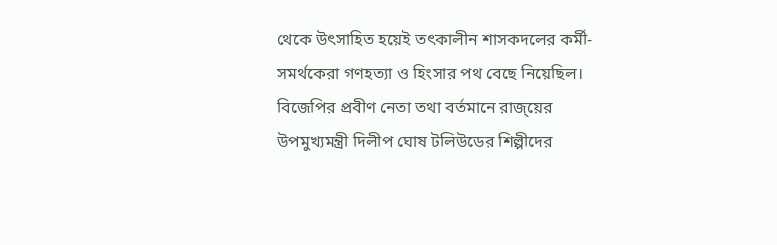থেকে উৎসাহিত হয়েই তৎকালীন শাসকদলের কর্মী-সমর্থকেরা গণহত্যা ও হিংসার পথ বেছে নিয়েছিল।
বিজেপির প্রবীণ নেতা তথা বর্তমানে রাজ্য়ের উপমুখ্যমন্ত্রী দিলীপ ঘোষ টলিউডের শিল্পীদের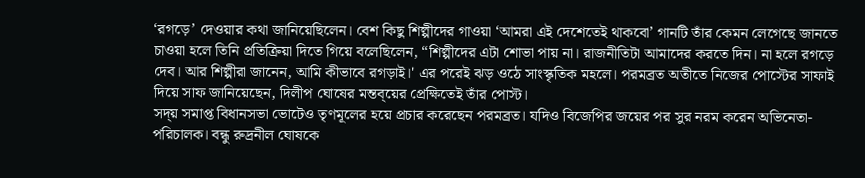‘রগড়ে’ দেওয়ার কথা জানিয়েছিলেন। বেশ কিছু শিল্পীদের গাওয়া ‘আমরা এই দেশেতেই থাকবো’ গানটি তাঁর কেমন লেগেছে জানতে চাওয়া হলে তিনি প্রতিক্রিয়া দিতে গিয়ে বলেছিলেন, “শিল্পীদের এটা শোভা পায় না। রাজনীতিটা আমাদের করতে দিন। না হলে রগড়ে দেব। আর শিল্পীরা জানেন, আমি কীভাবে রগড়াই।' এর পরেই ঝড় ওঠে সাংস্কৃতিক মহলে। পরমব্রত অতীতে নিজের পোস্টের সাফাই দিয়ে সাফ জানিয়েছেন, দিলীপ ঘোষের মন্তব্য়ের প্রেক্ষিতেই তাঁর পোস্ট।
সদ্য় সমাপ্ত বিধানসভা ভোটেও তৃণমূলের হয়ে প্রচার করেছেন পরমব্রত। যদিও বিজেপির জয়ের পর সুর নরম করেন অভিনেতা-পরিচালক। বন্ধু রুদ্রনীল ঘোষকে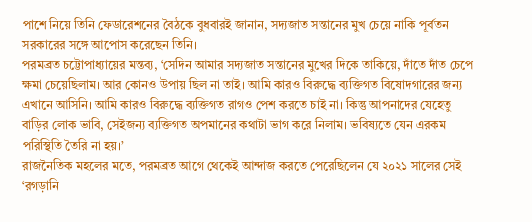পাশে নিয়ে তিনি ফেডারেশনের বৈঠকে বুধবারই জানান, সদ্যজাত সন্তানের মুখ চেয়ে নাকি পূর্বতন সরকারের সঙ্গে আপোস করেছেন তিনি।
পরমব্রত চট্টোপাধ্যায়ের মন্তব্য, ‘সেদিন আমার সদ্যজাত সন্তানের মুখের দিকে তাকিয়ে, দাঁতে দাঁত চেপে ক্ষমা চেয়েছিলাম। আর কোনও উপায় ছিল না তাই। আমি কারও বিরুদ্ধে ব্যক্তিগত বিষোদগারের জন্য এখানে আসিনি। আমি কারও বিরুদ্ধে ব্যক্তিগত রাগও পেশ করতে চাই না। কিন্তু আপনাদের যেহেতু বাড়ির লোক ভাবি, সেইজন্য ব্যক্তিগত অপমানের কথাটা ভাগ করে নিলাম। ভবিষ্যতে যেন এরকম পরিস্থিতি তৈরি না হয়।’
রাজনৈতিক মহলের মতে, পরমব্রত আগে থেকেই আন্দাজ করতে পেরেছিলেন যে ২০২১ সালের সেই ‘রগড়ানি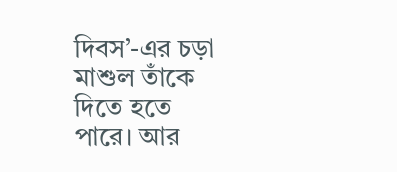দিবস’-এর চড়া মাশুল তাঁকে দিতে হতে পারে। আর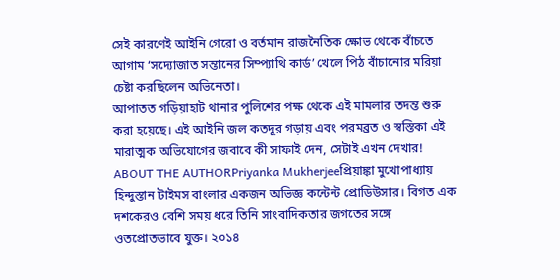সেই কারণেই আইনি গেরো ও বর্তমান রাজনৈতিক ক্ষোভ থেকে বাঁচতে আগাম ‘সদ্যোজাত সন্তানের সিম্প্যাথি কার্ড’ খেলে পিঠ বাঁচানোর মরিয়া চেষ্টা করছিলেন অভিনেতা।
আপাতত গড়িয়াহাট থানার পুলিশের পক্ষ থেকে এই মামলার তদন্ত শুরু করা হয়েছে। এই আইনি জল কতদূর গড়ায় এবং পরমব্রত ও স্বস্তিকা এই মারাত্মক অভিযোগের জবাবে কী সাফাই দেন, সেটাই এখন দেখার!
ABOUT THE AUTHORPriyanka Mukherjeeপ্রিয়াঙ্কা মুখোপাধ্যায় হিন্দুস্তান টাইমস বাংলার একজন অভিজ্ঞ কন্টেন্ট প্রোডিউসার। বিগত এক দশকেরও বেশি সময় ধরে তিনি সাংবাদিকতার জগতের সঙ্গে ওতপ্রোতভাবে যুক্ত। ২০১৪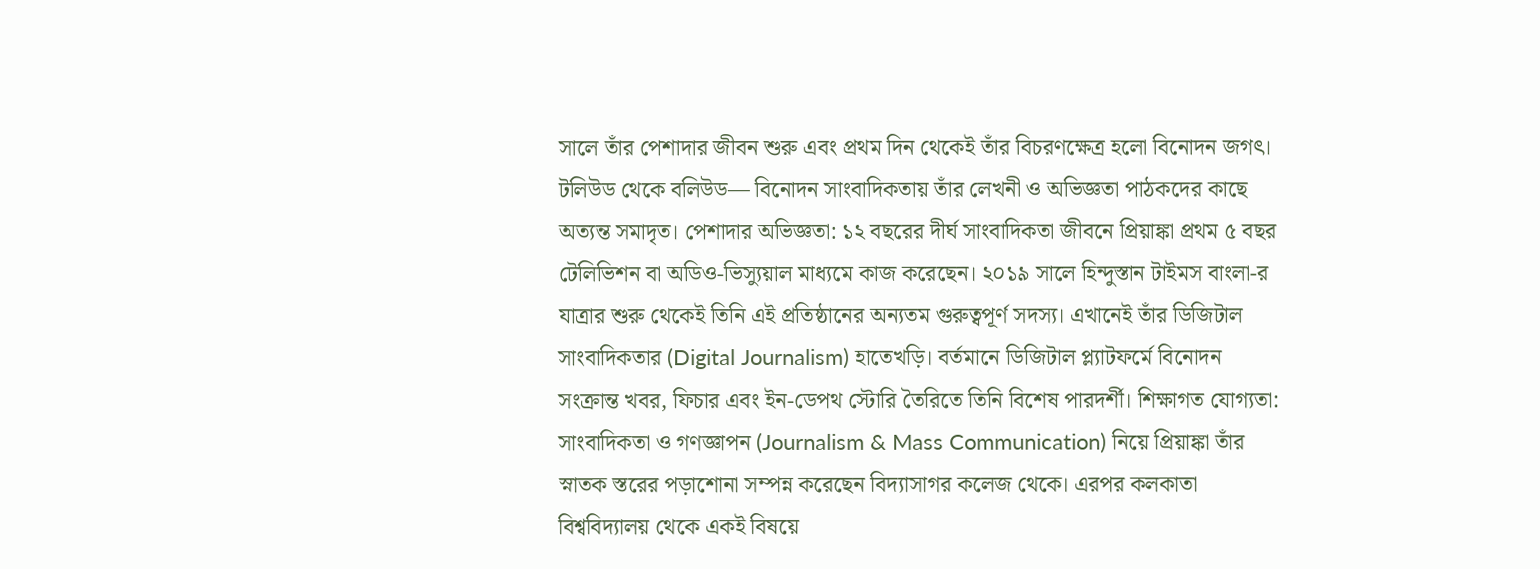সালে তাঁর পেশাদার জীবন শুরু এবং প্রথম দিন থেকেই তাঁর বিচরণক্ষেত্র হলো বিনোদন জগৎ। টলিউড থেকে বলিউড— বিনোদন সাংবাদিকতায় তাঁর লেখনী ও অভিজ্ঞতা পাঠকদের কাছে অত্যন্ত সমাদৃত। পেশাদার অভিজ্ঞতা: ১২ বছরের দীর্ঘ সাংবাদিকতা জীবনে প্রিয়াঙ্কা প্রথম ৫ বছর টেলিভিশন বা অডিও-ভিস্যুয়াল মাধ্যমে কাজ করেছেন। ২০১৯ সালে হিন্দুস্তান টাইমস বাংলা-র যাত্রার শুরু থেকেই তিনি এই প্রতিষ্ঠানের অন্যতম গুরুত্বপূর্ণ সদস্য। এখানেই তাঁর ডিজিটাল সাংবাদিকতার (Digital Journalism) হাতেখড়ি। বর্তমানে ডিজিটাল প্ল্যাটফর্মে বিনোদন সংক্রান্ত খবর, ফিচার এবং ইন-ডেপথ স্টোরি তৈরিতে তিনি বিশেষ পারদর্শী। শিক্ষাগত যোগ্যতা: সাংবাদিকতা ও গণজ্ঞাপন (Journalism & Mass Communication) নিয়ে প্রিয়াঙ্কা তাঁর স্নাতক স্তরের পড়াশোনা সম্পন্ন করেছেন বিদ্যাসাগর কলেজ থেকে। এরপর কলকাতা বিশ্ববিদ্যালয় থেকে একই বিষয়ে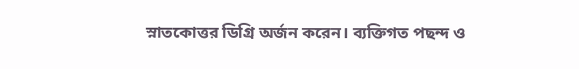স্নাতকোত্তর ডিগ্রি অর্জন করেন। ব্যক্তিগত পছন্দ ও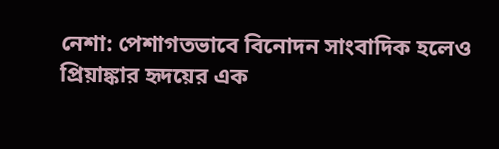নেশা: পেশাগতভাবে বিনোদন সাংবাদিক হলেও প্রিয়াঙ্কার হৃদয়ের এক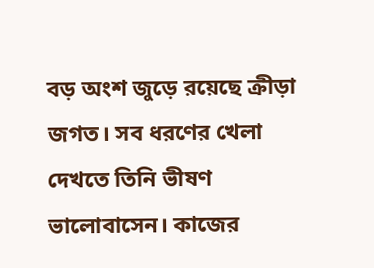বড় অংশ জুড়ে রয়েছে ক্রীড়া জগত। সব ধরণের খেলা দেখতে তিনি ভীষণ ভালোবাসেন। কাজের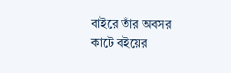বাইরে তাঁর অবসর কাটে বইয়ের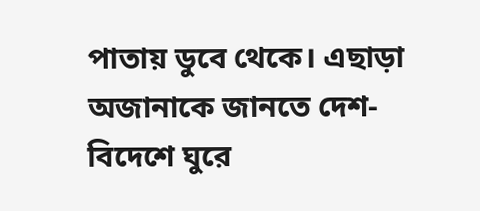পাতায় ডুবে থেকে। এছাড়া অজানাকে জানতে দেশ-বিদেশে ঘুরে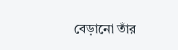বেড়ানো তাঁর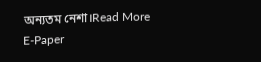অন্যতম নেশা।Read More
E-Paper